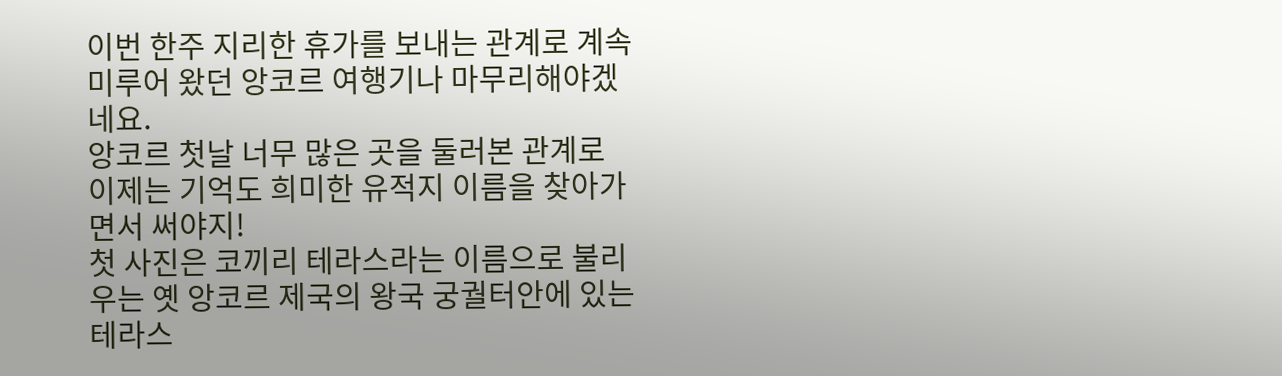이번 한주 지리한 휴가를 보내는 관계로 계속 미루어 왔던 앙코르 여행기나 마무리해야겠네요.
앙코르 첫날 너무 많은 곳을 둘러본 관계로 이제는 기억도 희미한 유적지 이름을 찾아가면서 써야지!
첫 사진은 코끼리 테라스라는 이름으로 불리우는 옛 앙코르 제국의 왕국 궁궐터안에 있는 테라스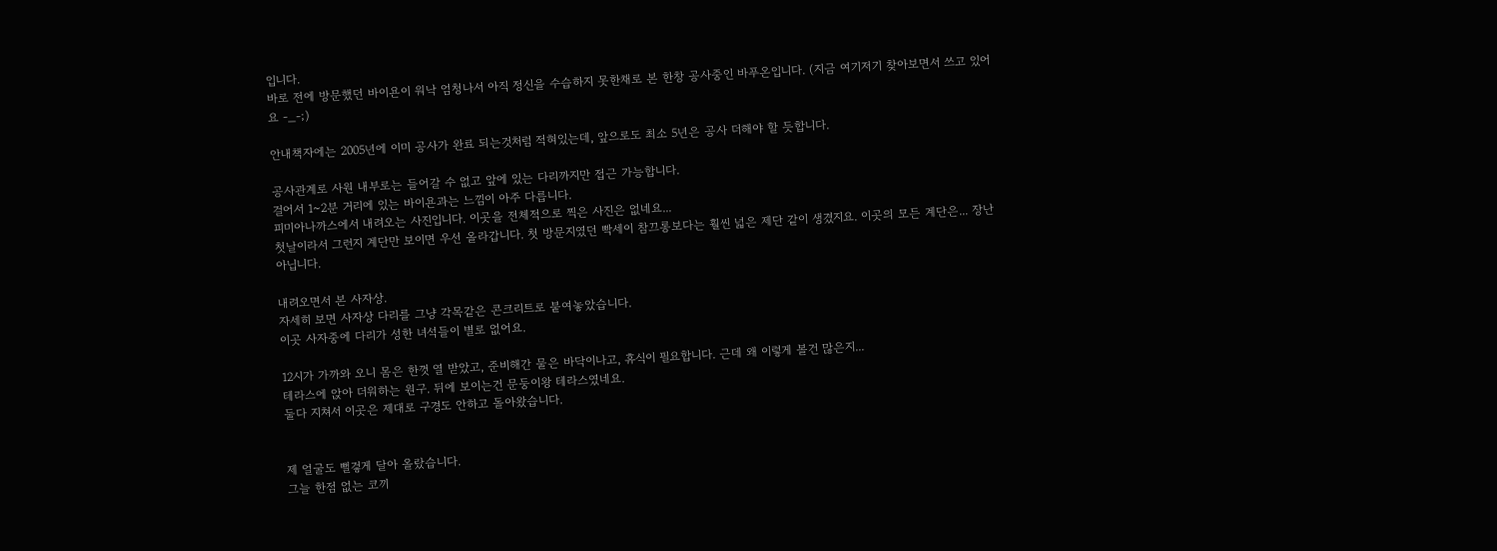입니다.
바로 전에 방문했던 바이욘이 워낙 엄청나서 아직 정신을 수습하지 못한채로 본 한창 공사중인 바푸온입니다. (지금 여기저기 찾아보면서 쓰고 있어요 -_-;)

안내책자에는 2005년에 이미 공사가 완료 되는것처럼 적혀있는데, 앞으로도 최소 5년은 공사 더해야 할 듯합니다.

공사관계로 사원 내부로는 들어갈 수 없고 앞에 있는 다리까지만 접근 가능합니다.
걸어서 1~2분 거리에 있는 바이욘과는 느낌이 아주 다릅니다.
피미아나까스에서 내려오는 사진입니다. 이곳을 전체적으로 찍은 사진은 없네요...
첫날이라서 그런지 계단만 보이면 우선 올라갑니다. 첫 방문지였던 빡세이 참끄롱보다는 훨씬 넓은 제단 같이 생겼지요. 이곳의 모든 계단은... 장난아닙니다.

내려오면서 본 사자상.
자세히 보면 사자상 다리를 그냥 각목같은 콘크리트로 붙여놓았습니다.
이곳 사자중에 다리가 성한 녀석들이 별로 없어요.

12시가 가까와 오니 몸은 한껏 열 받았고, 준비해간 물은 바닥이나고, 휴식이 필요합니다. 근데 왜 이렇게 볼건 많은지...
테라스에 앉아 더워하는 원구. 뒤에 보이는건 문둥이왕 테라스였네요.
둘다 지쳐서 이곳은 제대로 구경도 안하고 돌아왔습니다.


제 얼굴도 뻘겋게 달아 올랐습니다.
그늘 한점 없는 코끼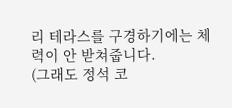리 테라스를 구경하기에는 체력이 안 받쳐줍니다.
(그래도 정석 코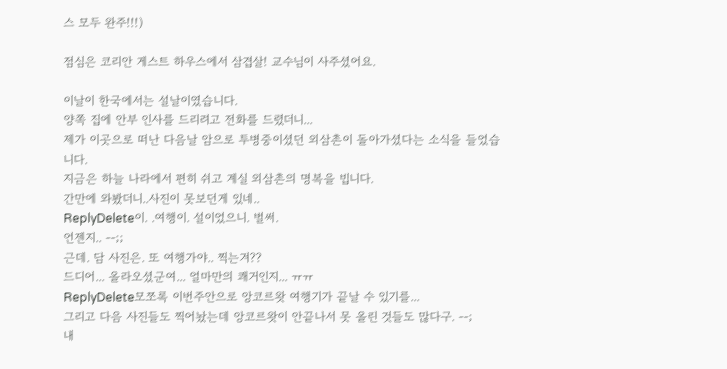스 모두 완주!!!)

점심은 코리안 게스트 하우스에서 삼겹살! 교수님이 사주셨어요.

이날이 한국에서는 설날이였습니다.
양쪽 집에 안부 인사를 드리려고 전화를 드렸더니...
제가 이곳으로 떠난 다음날 암으로 투병중이셨던 외삼촌이 돌아가셨다는 소식을 들었습니다.
지금은 하늘 나라에서 편히 쉬고 계실 외삼촌의 명복을 빕니다.
간만에 와봤더니..사진이 못보던게 있네..
ReplyDelete이. .여행이. 설이었으니. 벌써.
언젠지.. --;;
근데. 담 사진은. 또 여행가야.. 찍는겨??
드디어... 올라오셨군여... 얼마만의 쾌거인지... ㅠㅠ
ReplyDelete모쪼록 이번주안으로 앙코르왓 여행기가 끝날 수 있기를...
그리고 다음 사진들도 찍어놨는데 앙코르왓이 안끝나서 못 올린 것들도 많다구. --;
내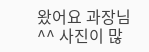왔어요 과장님 ^^ 사진이 많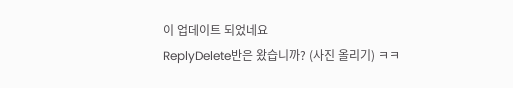이 업데이트 되었네요
ReplyDelete반은 왔습니까? (사진 올리기) ㅋㅋ